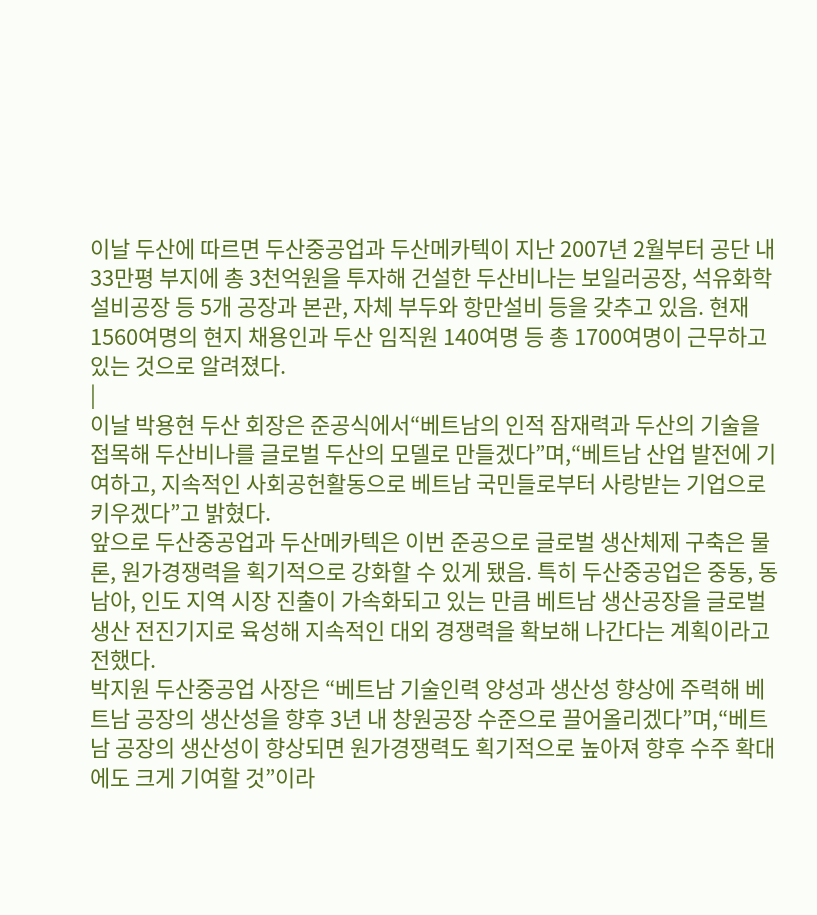이날 두산에 따르면 두산중공업과 두산메카텍이 지난 2007년 2월부터 공단 내 33만평 부지에 총 3천억원을 투자해 건설한 두산비나는 보일러공장, 석유화학설비공장 등 5개 공장과 본관, 자체 부두와 항만설비 등을 갖추고 있음. 현재 1560여명의 현지 채용인과 두산 임직원 140여명 등 총 1700여명이 근무하고 있는 것으로 알려졌다.
|
이날 박용현 두산 회장은 준공식에서“베트남의 인적 잠재력과 두산의 기술을 접목해 두산비나를 글로벌 두산의 모델로 만들겠다”며,“베트남 산업 발전에 기여하고, 지속적인 사회공헌활동으로 베트남 국민들로부터 사랑받는 기업으로 키우겠다”고 밝혔다.
앞으로 두산중공업과 두산메카텍은 이번 준공으로 글로벌 생산체제 구축은 물론, 원가경쟁력을 획기적으로 강화할 수 있게 됐음. 특히 두산중공업은 중동, 동남아, 인도 지역 시장 진출이 가속화되고 있는 만큼 베트남 생산공장을 글로벌 생산 전진기지로 육성해 지속적인 대외 경쟁력을 확보해 나간다는 계획이라고 전했다.
박지원 두산중공업 사장은 “베트남 기술인력 양성과 생산성 향상에 주력해 베트남 공장의 생산성을 향후 3년 내 창원공장 수준으로 끌어올리겠다”며,“베트남 공장의 생산성이 향상되면 원가경쟁력도 획기적으로 높아져 향후 수주 확대에도 크게 기여할 것”이라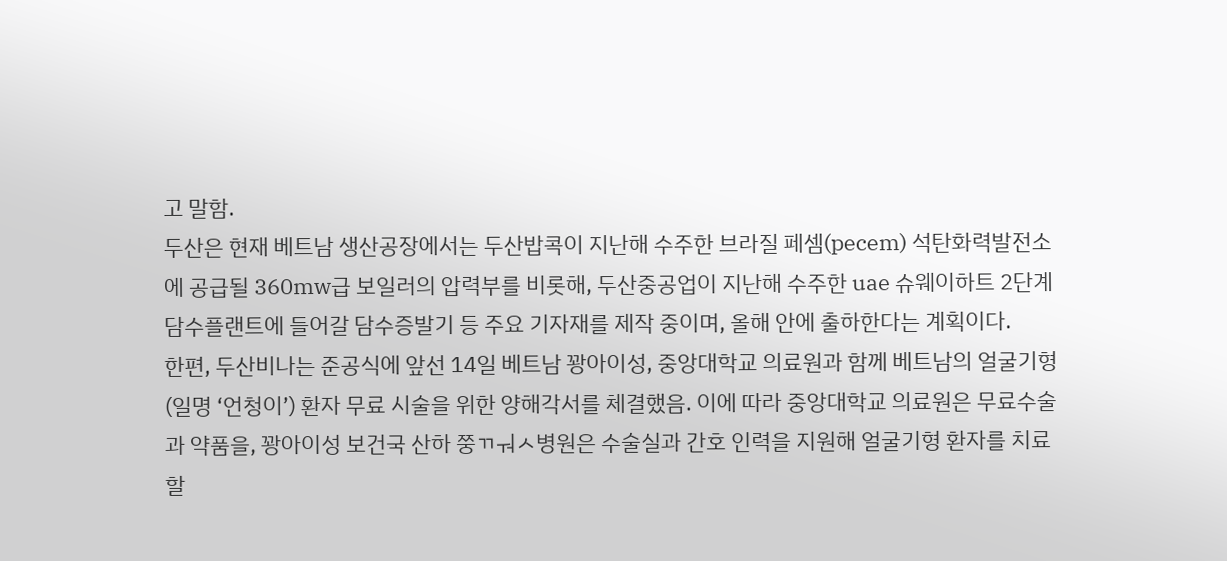고 말함.
두산은 현재 베트남 생산공장에서는 두산밥콕이 지난해 수주한 브라질 페셈(pecem) 석탄화력발전소에 공급될 360mw급 보일러의 압력부를 비롯해, 두산중공업이 지난해 수주한 uae 슈웨이하트 2단계 담수플랜트에 들어갈 담수증발기 등 주요 기자재를 제작 중이며, 올해 안에 출하한다는 계획이다.
한편, 두산비나는 준공식에 앞선 14일 베트남 꽝아이성, 중앙대학교 의료원과 함께 베트남의 얼굴기형(일명 ‘언청이’) 환자 무료 시술을 위한 양해각서를 체결했음. 이에 따라 중앙대학교 의료원은 무료수술과 약품을, 꽝아이성 보건국 산하 쭝ㄲㅝㅅ병원은 수술실과 간호 인력을 지원해 얼굴기형 환자를 치료할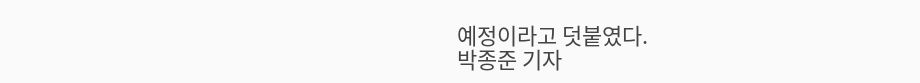예정이라고 덧붙였다.
박종준 기자